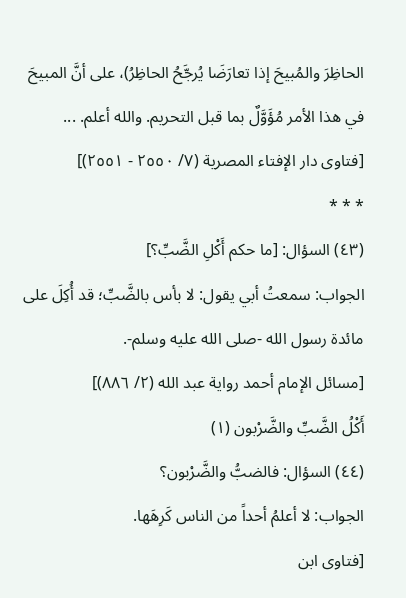الحاظِرَ والمُبيحَ إذا تعارَضَا يُرجَّحُ الحاظِرُ)، على أنَّ المبيحَ في هذا الأمر مُؤَوَّلٌ بما قبل التحريم. والله أعلم. ...
[فتاوى دار الإفتاء المصرية (٧/ ٢٥٥٠ - ٢٥٥١)]
* * *
(٤٣) السؤال: [ما حكم أَكْلِ الضَّبِّ؟]
الجواب: سمعتُ أبي يقول: لا بأس بالضَّبِّ؛ قد أُكِلَ على مائدة رسول الله -صلى الله عليه وسلم-.
[مسائل الإمام أحمد رواية عبد الله (٢/ ٨٨٦)]
أَكْلُ الضَّبِّ والضَّرْبون (١)
(٤٤) السؤال: فالضبُّ والضَّرْبون؟
الجواب: لا أعلمُ أحداً من الناس كَرِهَها.
[فتاوى ابن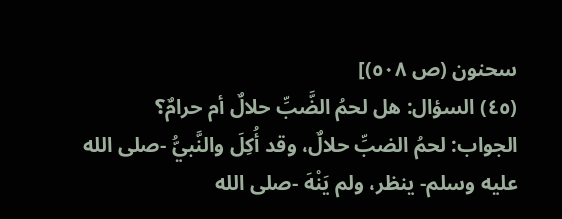سحنون (ص ٥٠٨)]
(٤٥) السؤال: هل لحمُ الضَّبِّ حلالٌ أم حرامٌ؟
الجواب: لحمُ الضبِّ حلالٌ، وقد أُكِلَ والنَّبيُّ -صلى الله عليه وسلم- ينظر، ولم يَنْهَ -صلى الله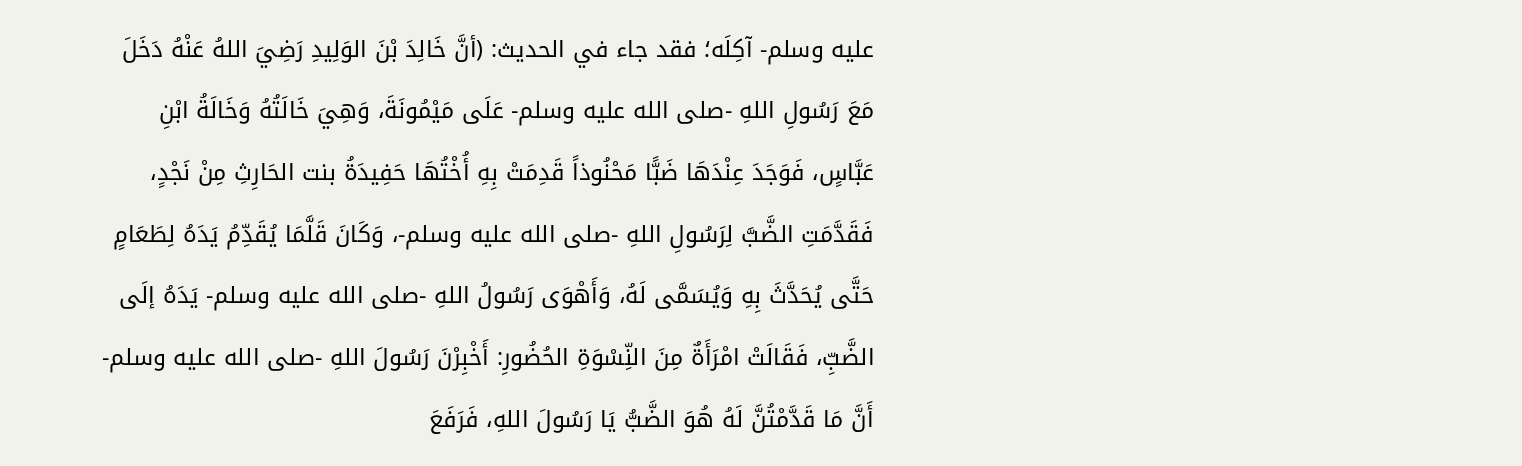عليه وسلم- آكِلَه؛ فقد جاء في الحديث: (أنَّ خَالِدَ بْنَ الوَلِيدِ رَضِيَ اللهُ عَنْهُ دَخَلَ مَعَ رَسُولِ اللهِ -صلى الله عليه وسلم- عَلَى مَيْمُونَةَ، وَهِيَ خَالَتُهُ وَخَالَةُ ابْنِ عَبَّاسٍ، فَوَجَدَ عِنْدَهَا ضَبًّا مَحْنُوذاً قَدِمَتْ بِهِ أُخْتُهَا حَفِيدَةُ بنت الحَارِثِ مِنْ نَجْدٍ، فَقَدَّمَتِ الضَّبَّ لِرَسُولِ اللهِ -صلى الله عليه وسلم-، وَكَانَ قَلَّمَا يُقَدِّمُ يَدَهُ لِطَعَامٍ حَتَّى يُحَدَّثَ بِهِ وَيُسَمَّى لَهُ، وَأَهْوَى رَسُولُ اللهِ -صلى الله عليه وسلم- يَدَهُ إلَى الضَّبِّ، فَقَالَتْ امْرَأَةٌ مِنَ النِّسْوَةِ الحُضُورِ: أَخْبِرْنَ رَسُولَ اللهِ -صلى الله عليه وسلم- أَنَّ مَا قَدَّمْتُنَّ لَهُ هُوَ الضَّبُّ يَا رَسُولَ اللهِ، فَرَفَعَ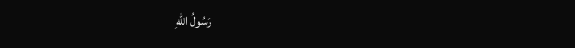رَسُولُ اللهِ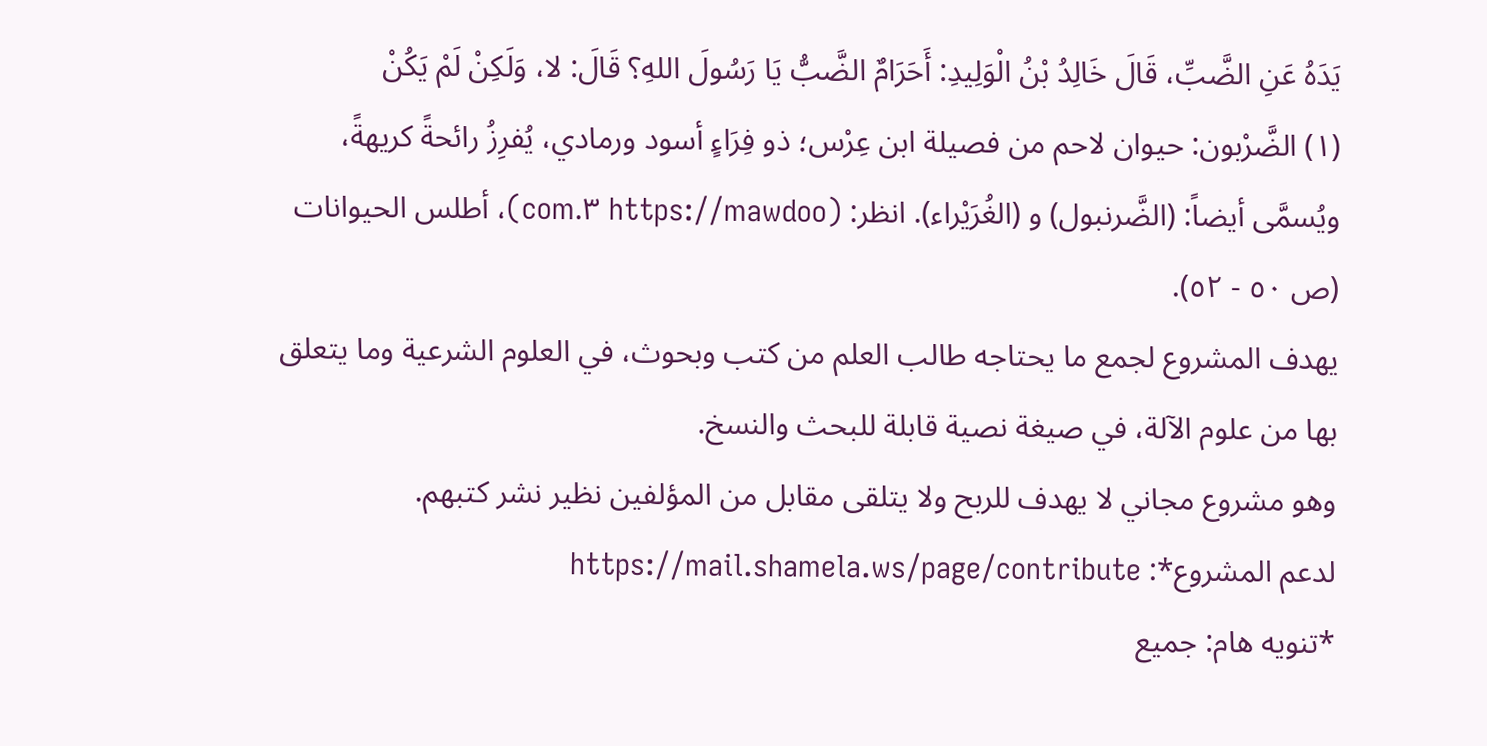يَدَهُ عَنِ الضَّبِّ، قَالَ خَالِدُ بْنُ الْوَلِيدِ: أَحَرَامٌ الضَّبُّ يَا رَسُولَ اللهِ؟ قَالَ: لا، وَلَكِنْ لَمْ يَكُنْ
(١) الضَّرْبون: حيوان لاحم من فصيلة ابن عِرْس؛ ذو فِرَاءٍ أسود ورمادي، يُفرِزُ رائحةً كريهةً، ويُسمَّى أيضاً: (الضَّرنبول) و (الغُرَيْراء). انظر: (https://mawdoo ٣.com)، أطلس الحيوانات (ص ٥٠ - ٥٢).
يهدف المشروع لجمع ما يحتاجه طالب العلم من كتب وبحوث، في العلوم الشرعية وما يتعلق بها من علوم الآلة، في صيغة نصية قابلة للبحث والنسخ.
وهو مشروع مجاني لا يهدف للربح ولا يتلقى مقابل من المؤلفين نظير نشر كتبهم.
لدعم المشروع*: https://mail.shamela.ws/page/contribute
*تنويه هام: جميع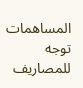المساهمات توجه للمصاريف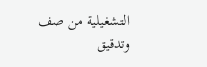التشغيلية من صف وتدقيق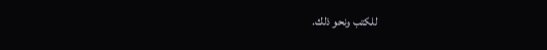للكتب ونحو ذلك.